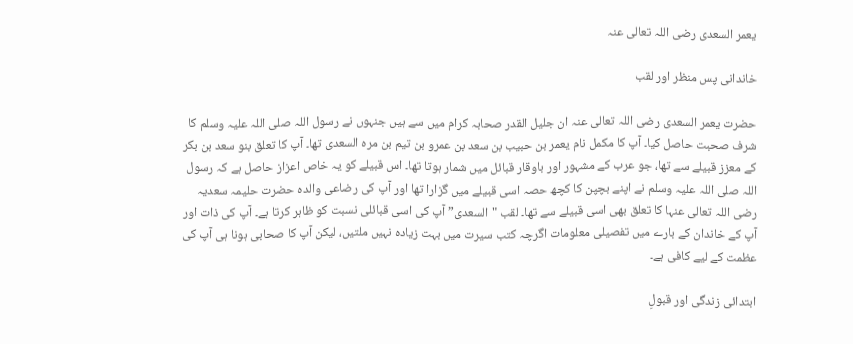يعمر السعدى رضی اللہ تعالی عنہ

خاندانی پس منظر اور لقب

حضرت یعمر السعدی رضی اللہ تعالی عنہ ان جلیل القدر صحابہ کرام میں سے ہیں جنہوں نے رسول اللہ صلی اللہ علیہ وسلم کا شرف صحبت حاصل کیا۔ آپ کا مکمل نام یعمر بن حبیب بن سعد بن عمرو بن تیم بن مرہ السعدی تھا۔ آپ کا تعلق بنو سعد بن بکر کے معزز قبیلے سے تھا، جو عرب کے مشہور اور باوقار قبائل میں شمار ہوتا تھا۔ اس قبیلے کو یہ خاص اعزاز حاصل ہے کہ رسول اللہ صلی اللہ علیہ وسلم نے اپنے بچپن کا کچھ حصہ اسی قبیلے میں گزارا تھا اور آپ کی رضاعی والدہ حضرت حلیمہ سعدیہ رضی اللہ تعالی عنہا کا تعلق بھی اسی قبیلے سے تھا۔ لقب "السعدی” آپ کی اسی قبائلی نسبت کو ظاہر کرتا ہے۔ آپ کی ذات اور آپ کے خاندان کے بارے میں تفصیلی معلومات اگرچہ کتب سیرت میں بہت زیادہ نہیں ملتیں، لیکن آپ کا صحابی ہونا ہی آپ کی عظمت کے لیے کافی ہے۔

ابتدائی زندگی اور قبولِ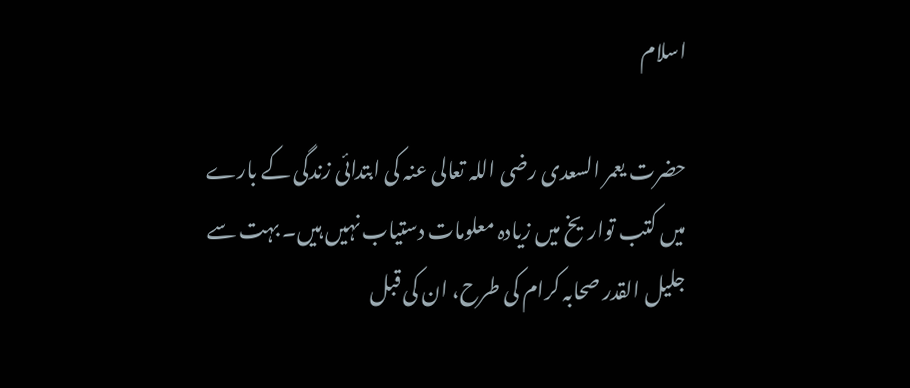اسلام

حضرت یعمر السعدی رضی اللہ تعالی عنہ کی ابتدائی زندگی کے بارے میں کتب تواریخ میں زیادہ معلومات دستیاب نہیں ہیں۔ بہت سے جلیل القدر صحابہ کرام کی طرح، ان کی قبل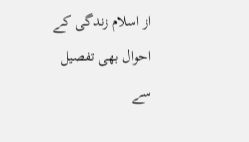از اسلام زندگی کے احوال بھی تفصیل سے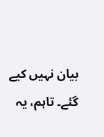بیان نہیں کیے گئے۔ تاہم، یہ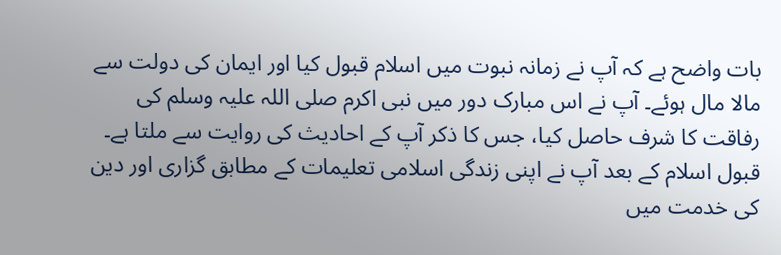بات واضح ہے کہ آپ نے زمانہ نبوت میں اسلام قبول کیا اور ایمان کی دولت سے مالا مال ہوئے۔ آپ نے اس مبارک دور میں نبی اکرم صلی اللہ علیہ وسلم کی رفاقت کا شرف حاصل کیا، جس کا ذکر آپ کے احادیث کی روایت سے ملتا ہے۔ قبول اسلام کے بعد آپ نے اپنی زندگی اسلامی تعلیمات کے مطابق گزاری اور دین کی خدمت میں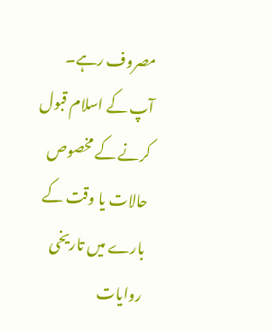مصروف رہے۔ آپ کے اسلام قبول کرنے کے مخصوص حالات یا وقت کے بارے میں تاریخی روایات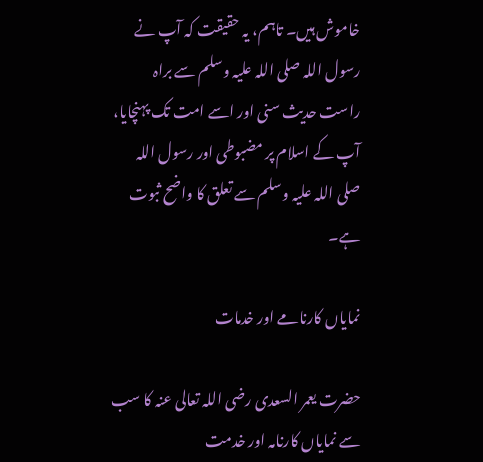خاموش ہیں۔ تاہم، یہ حقیقت کہ آپ نے رسول اللہ صلی اللہ علیہ وسلم سے براہ راست حدیث سنی اور اسے امت تک پہنچایا، آپ کے اسلام پر مضبوطی اور رسول اللہ صلی اللہ علیہ وسلم سے تعلق کا واضح ثبوت ہے۔

نمایاں کارنامے اور خدمات

حضرت یعمر السعدی رضی اللہ تعالی عنہ کا سب سے نمایاں کارنامہ اور خدمت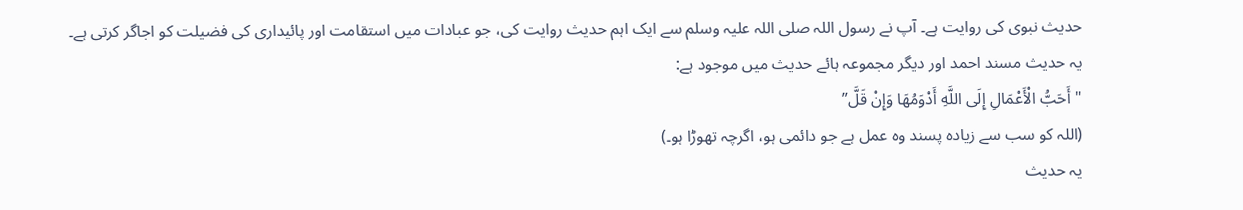حدیث نبوی کی روایت ہے۔ آپ نے رسول اللہ صلی اللہ علیہ وسلم سے ایک اہم حدیث روایت کی، جو عبادات میں استقامت اور پائیداری کی فضیلت کو اجاگر کرتی ہے۔ یہ حدیث مسند احمد اور دیگر مجموعہ ہائے حدیث میں موجود ہے:
"أَحَبُّ الْأَعْمَالِ إِلَى اللَّهِ أَدْوَمُهَا وَإِنْ قَلَّ”
(اللہ کو سب سے زیادہ پسند وہ عمل ہے جو دائمی ہو، اگرچہ تھوڑا ہو۔)
یہ حدیث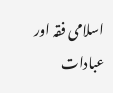اسلامی فقہ اور عبادات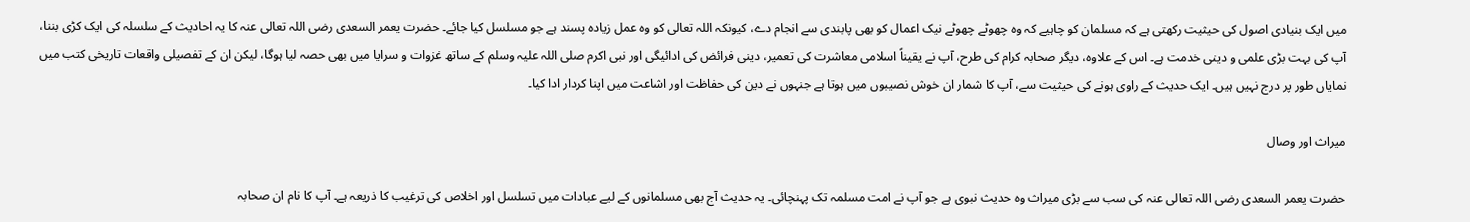میں ایک بنیادی اصول کی حیثیت رکھتی ہے کہ مسلمان کو چاہیے کہ وہ چھوٹے چھوٹے نیک اعمال کو بھی پابندی سے انجام دے، کیونکہ اللہ تعالی کو وہ عمل زیادہ پسند ہے جو مسلسل کیا جائے۔ حضرت یعمر السعدی رضی اللہ تعالی عنہ کا یہ احادیث کے سلسلہ کی ایک کڑی بننا، آپ کی بہت بڑی علمی و دینی خدمت ہے۔ اس کے علاوہ، دیگر صحابہ کرام کی طرح، آپ نے یقیناً اسلامی معاشرت کی تعمیر، دینی فرائض کی ادائیگی اور نبی اکرم صلی اللہ علیہ وسلم کے ساتھ غزوات و سرایا میں بھی حصہ لیا ہوگا، لیکن ان کے تفصیلی واقعات تاریخی کتب میں نمایاں طور پر درج نہیں ہیں۔ ایک حدیث کے راوی ہونے کی حیثیت سے، آپ کا شمار ان خوش نصیبوں میں ہوتا ہے جنہوں نے دین کی حفاظت اور اشاعت میں اپنا کردار ادا کیا۔

میراث اور وصال

حضرت یعمر السعدی رضی اللہ تعالی عنہ کی سب سے بڑی میراث وہ حدیث نبوی ہے جو آپ نے امت مسلمہ تک پہنچائی۔ یہ حدیث آج بھی مسلمانوں کے لیے عبادات میں تسلسل اور اخلاص کی ترغیب کا ذریعہ ہے۔ آپ کا نام ان صحابہ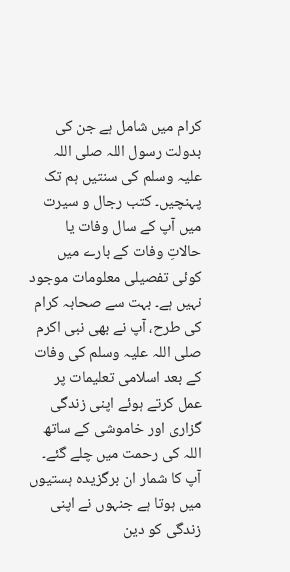کرام میں شامل ہے جن کی بدولت رسول اللہ صلی اللہ علیہ وسلم کی سنتیں ہم تک پہنچیں۔ کتب رجال و سیرت میں آپ کے سال وفات یا حالاتِ وفات کے بارے میں کوئی تفصیلی معلومات موجود نہیں ہے۔ بہت سے صحابہ کرام کی طرح، آپ نے بھی نبی اکرم صلی اللہ علیہ وسلم کی وفات کے بعد اسلامی تعلیمات پر عمل کرتے ہوئے اپنی زندگی گزاری اور خاموشی کے ساتھ اللہ کی رحمت میں چلے گئے۔ آپ کا شمار ان برگزیدہ ہستیوں میں ہوتا ہے جنہوں نے اپنی زندگی کو دین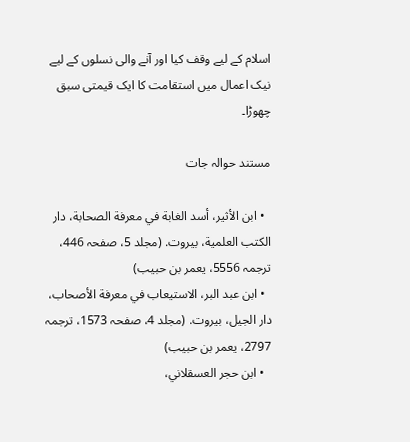اسلام کے لیے وقف کیا اور آنے والی نسلوں کے لیے نیک اعمال میں استقامت کا ایک قیمتی سبق چھوڑا۔

مستند حوالہ جات

  • ابن الأثير، أسد الغابة في معرفة الصحابة، دار الكتب العلمية، بيروت. (مجلد 5، صفحہ 446، ترجمہ 5556، یعمر بن حبیب)
  • ابن عبد البر، الاستيعاب في معرفة الأصحاب، دار الجيل، بيروت. (مجلد 4، صفحہ 1573، ترجمہ 2797، یعمر بن حبیب)
  • ابن حجر العسقلاني،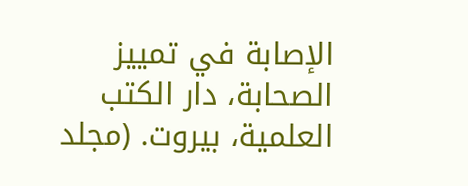الإصابة في تمييز الصحابة، دار الكتب العلمية، بيروت. (مجلد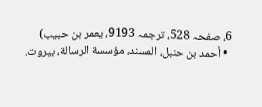6، صفحہ 528، ترجمہ 9193، یعمر بن حبیب)
  • أحمد بن حنبل، المسند، مؤسسة الرسالة، بيروت.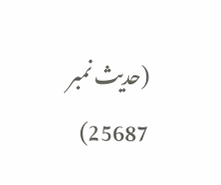(حدیث نمبر 25687)